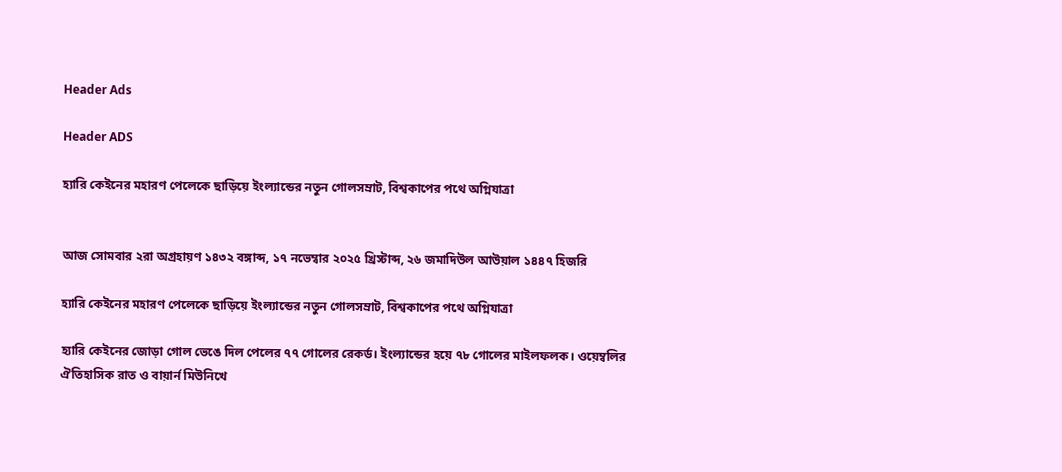Header Ads

Header ADS

হ্যারি কেইনের মহারণ পেলেকে ছাড়িয়ে ইংল্যান্ডের নতুন গোলসম্রাট, বিশ্বকাপের পথে অগ্নিযাত্রা


আজ সোমবার ২রা অগ্রহায়ণ ১৪৩২ বঙ্গাব্দ, ১৭ নভেম্বার ২০২৫ খ্রিস্টাব্দ, ২৬ জমাদিউল আউয়াল ১৪৪৭ হিজরি

হ্যারি কেইনের মহারণ পেলেকে ছাড়িয়ে ইংল্যান্ডের নতুন গোলসম্রাট, বিশ্বকাপের পথে অগ্নিযাত্রা

হ্যারি কেইনের জোড়া গোল ভেঙে দিল পেলের ৭৭ গোলের রেকর্ড। ইংল্যান্ডের হয়ে ৭৮ গোলের মাইলফলক। ওয়েম্বলির ঐতিহাসিক রাত ও বায়ার্ন মিউনিখে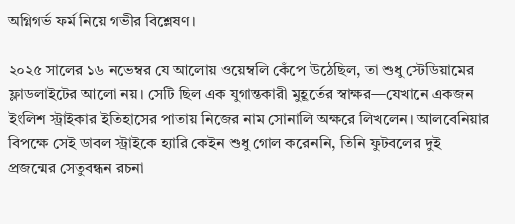অগ্নিগর্ভ ফর্ম নিয়ে গভীর বিশ্লেষণ।

২০২৫ সালের ১৬ নভেম্বর যে আলোয় ওয়েম্বলি কেঁপে উঠেছিল, তা শুধু স্টেডিয়ামের ফ্লাডলাইটের আলো নয়। সেটি ছিল এক যুগান্তকারী মুহূর্তের স্বাক্ষর—যেখানে একজন ইংলিশ স্ট্রাইকার ইতিহাসের পাতায় নিজের নাম সোনালি অক্ষরে লিখলেন। আলবেনিয়ার বিপক্ষে সেই ডাবল স্ট্রাইকে হ্যারি কেইন শুধু গোল করেননি, তিনি ফুটবলের দুই প্রজন্মের সেতুবন্ধন রচনা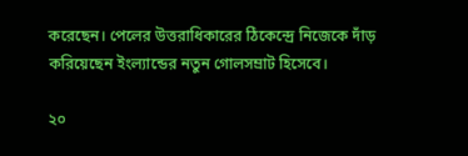করেছেন। পেলের উত্তরাধিকারের ঠিকেন্দ্রে নিজেকে দাঁড় করিয়েছেন ইংল্যান্ডের নতুন গোলসম্রাট হিসেবে।

২০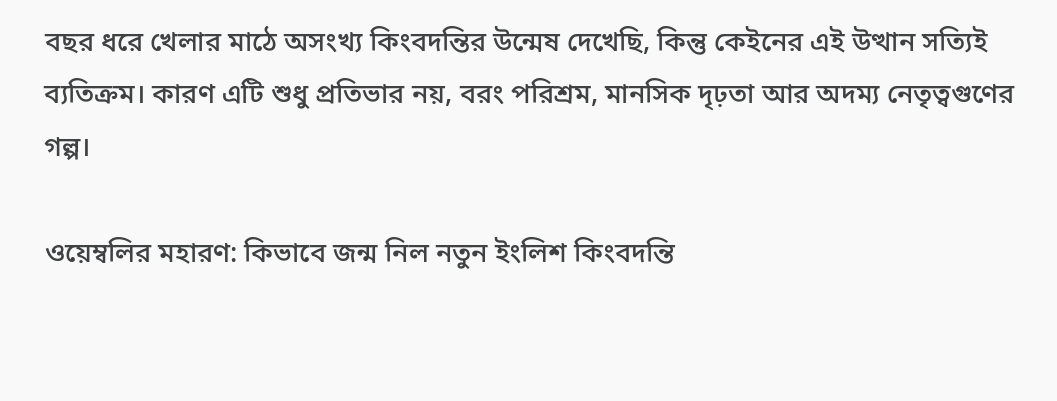বছর ধরে খেলার মাঠে অসংখ্য কিংবদন্তির উন্মেষ দেখেছি, কিন্তু কেইনের এই উত্থান সত্যিই ব্যতিক্রম। কারণ এটি শুধু প্রতিভার নয়, বরং পরিশ্রম, মানসিক দৃঢ়তা আর অদম্য নেতৃত্বগুণের গল্প।

ওয়েম্বলির মহারণ: কিভাবে জন্ম নিল নতুন ইংলিশ কিংবদন্তি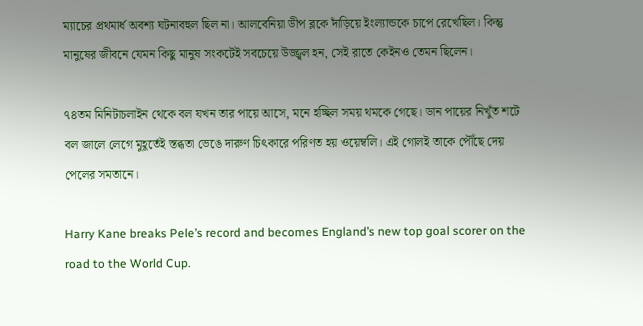ম্যাচের প্রথমার্ধ অবশ্য ঘটনাবহুল ছিল না। আলবেনিয়া ডীপ ব্লকে দাঁড়িয়ে ইংল্যান্ডকে চাপে রেখেছিল। কিন্তু মানুষের জীবনে যেমন কিছু মানুষ সংকটেই সবচেয়ে উজ্জ্বল হন, সেই রাতে কেইনও তেমন ছিলেন।

৭৪তম মিনিটাচলাইন থেকে বল যখন তার পায়ে আসে, মনে হচ্ছিল সময় থমকে গেছে। ডান পায়ের নিখুঁত শটে বল জালে লেগে মুহূর্তেই স্তব্ধতা ভেঙে দারুণ চিৎকারে পরিণত হয় ওয়েম্বলি। এই গোলই তাকে পৌঁছে দেয় পেলের সমতানে।

Harry Kane breaks Pele’s record and becomes England’s new top goal scorer on the road to the World Cup.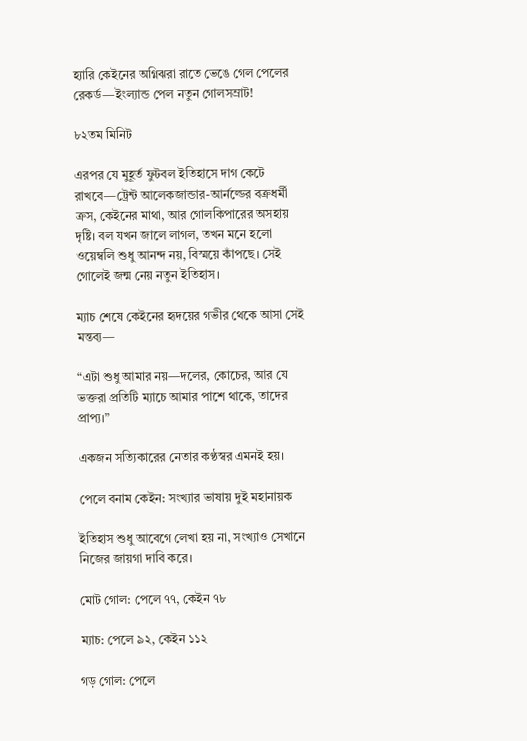হ্যারি কেইনের অগ্নিঝরা রাতে ভেঙে গেল পেলের রেকর্ড—ইংল্যান্ড পেল নতুন গোলসম্রাট!

৮২তম মিনিট

এরপর যে মুহূর্ত ফুটবল ইতিহাসে দাগ কেটে রাখবে—ট্রেন্ট আলেকজান্ডার-আর্নল্ডের বক্রধর্মী ক্রস, কেইনের মাথা, আর গোলকিপারের অসহায় দৃষ্টি। বল যখন জালে লাগল, তখন মনে হলো ওয়েম্বলি শুধু আনন্দ নয়, বিস্ময়ে কাঁপছে। সেই গোলেই জন্ম নেয় নতুন ইতিহাস।

ম্যাচ শেষে কেইনের হৃদয়ের গভীর থেকে আসা সেই মন্তব্য—

“এটা শুধু আমার নয়—দলের, কোচের, আর যে ভক্তরা প্রতিটি ম্যাচে আমার পাশে থাকে, তাদের প্রাপ্য।”

একজন সত্যিকারের নেতার কণ্ঠস্বর এমনই হয়।

পেলে বনাম কেইন: সংখ্যার ভাষায় দুই মহানায়ক

ইতিহাস শুধু আবেগে লেখা হয় না, সংখ্যাও সেখানে নিজের জায়গা দাবি করে।

মোট গোল: পেলে ৭৭, কেইন ৭৮

ম্যাচ: পেলে ৯২, কেইন ১১২

গড় গোল: পেলে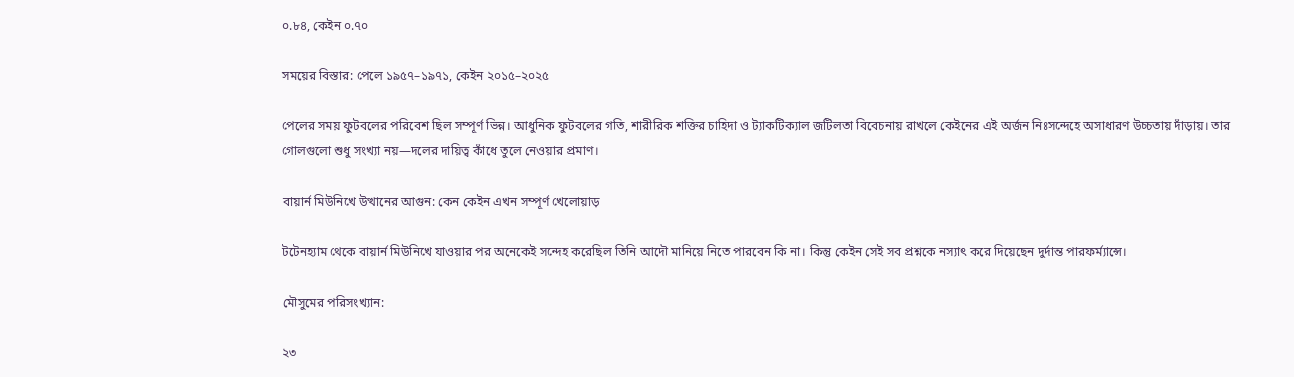০.৮৪, কেইন ০.৭০

সময়ের বিস্তার: পেলে ১৯৫৭–১৯৭১, কেইন ২০১৫–২০২৫

পেলের সময় ফুটবলের পরিবেশ ছিল সম্পূর্ণ ভিন্ন। আধুনিক ফুটবলের গতি, শারীরিক শক্তির চাহিদা ও ট্যাকটিক্যাল জটিলতা বিবেচনায় রাখলে কেইনের এই অর্জন নিঃসন্দেহে অসাধারণ উচ্চতায় দাঁড়ায়। তার গোলগুলো শুধু সংখ্যা নয়—দলের দায়িত্ব কাঁধে তুলে নেওয়ার প্রমাণ।

বায়ার্ন মিউনিখে উত্থানের আগুন: কেন কেইন এখন সম্পূর্ণ খেলোয়াড়

টটেনহ্যাম থেকে বায়ার্ন মিউনিখে যাওয়ার পর অনেকেই সন্দেহ করেছিল তিনি আদৌ মানিয়ে নিতে পারবেন কি না। কিন্তু কেইন সেই সব প্রশ্নকে নস্যাৎ করে দিয়েছেন দুর্দান্ত পারফর্ম্যান্সে।

মৌসুমের পরিসংখ্যান:

২৩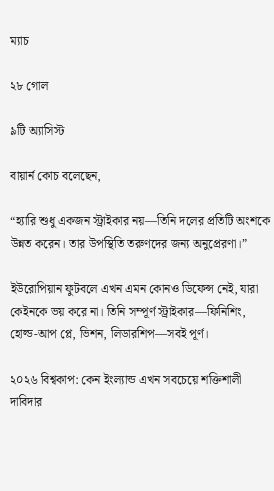ম্যাচ

২৮ গোল

৯টি অ্যাসিস্ট

বায়ার্ন কোচ বলেছেন,

“হ্যারি শুধু একজন স্ট্রাইকার নয়—তিনি দলের প্রতিটি অংশকে উন্নত করেন। তার উপস্থিতি তরুণদের জন্য অনুপ্রেরণা।”

ইউরোপিয়ান ফুটবলে এখন এমন কোনও ডিফেন্স নেই, যারা কেইনকে ভয় করে না। তিনি সম্পূর্ণ স্ট্রাইকার—ফিনিশিং, হোল্ড-আপ প্লে, ভিশন, লিডারশিপ—সবই পূর্ণ।

২০২৬ বিশ্বকাপ: কেন ইংল্যান্ড এখন সবচেয়ে শক্তিশালী দাবিদার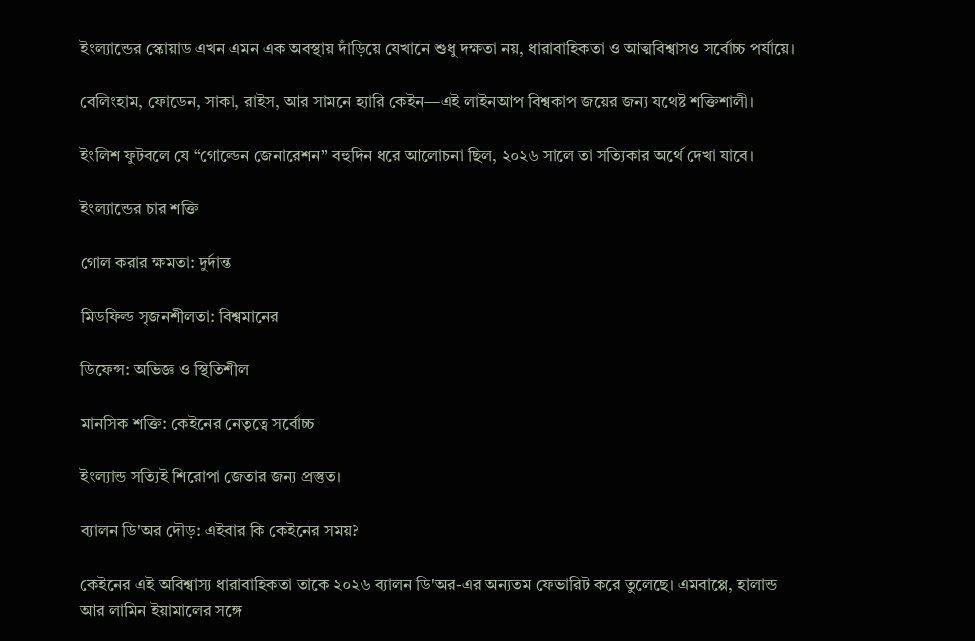ইংল্যান্ডের স্কোয়াড এখন এমন এক অবস্থায় দাঁড়িয়ে যেখানে শুধু দক্ষতা নয়, ধারাবাহিকতা ও আত্মবিশ্বাসও সর্বোচ্চ পর্যায়ে।

বেলিংহাম, ফোডেন, সাকা, রাইস, আর সামনে হ্যারি কেইন—এই লাইনআপ বিশ্বকাপ জয়ের জন্য যথেষ্ট শক্তিশালী।

ইংলিশ ফুটবলে যে “গোল্ডেন জেনারেশন” বহুদিন ধরে আলোচনা ছিল, ২০২৬ সালে তা সত্যিকার অর্থে দেখা যাবে।

ইংল্যান্ডের চার শক্তি

গোল করার ক্ষমতা: দুর্দান্ত

মিডফিল্ড সৃজনশীলতা: বিশ্বমানের

ডিফেন্স: অভিজ্ঞ ও স্থিতিশীল

মানসিক শক্তি: কেইনের নেতৃত্বে সর্বোচ্চ

ইংল্যান্ড সত্যিই শিরোপা জেতার জন্য প্রস্তুত।

ব্যালন ডি'অর দৌড়: এইবার কি কেইনের সময়?

কেইনের এই অবিশ্বাস্য ধারাবাহিকতা তাকে ২০২৬ ব্যালন ডি'অর-এর অন্যতম ফেভারিট করে তুলেছে। এমবাপ্পে, হালান্ড আর লামিন ইয়ামালের সঙ্গে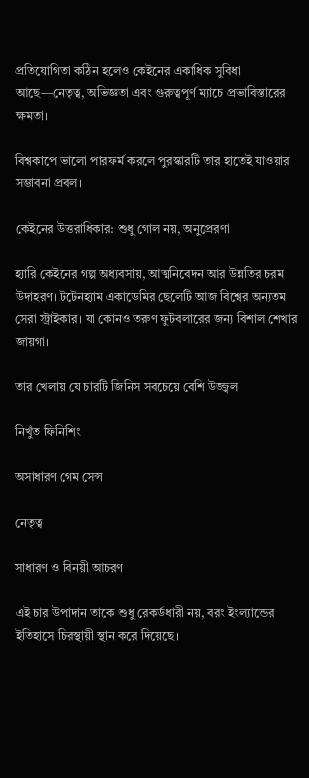প্রতিযোগিতা কঠিন হলেও কেইনের একাধিক সুবিধা আছে—নেতৃত্ব, অভিজ্ঞতা এবং গুরুত্বপূর্ণ ম্যাচে প্রভাবিস্তারের ক্ষমতা।

বিশ্বকাপে ভালো পারফর্ম করলে পুরস্কারটি তার হাতেই যাওয়ার সম্ভাবনা প্রবল।

কেইনের উত্তরাধিকার: শুধু গোল নয়, অনুপ্রেরণা

হ্যারি কেইনের গল্প অধ্যবসায়, আত্মনিবেদন আর উন্নতির চরম উদাহরণ। টটেনহ্যাম একাডেমির ছেলেটি আজ বিশ্বের অন্যতম সেরা স্ট্রাইকার। যা কোনও তরুণ ফুটবলারের জন্য বিশাল শেখার জায়গা।

তার খেলায় যে চারটি জিনিস সবচেয়ে বেশি উজ্জ্বল

নিখুঁত ফিনিশিং

অসাধারণ গেম সেন্স

নেতৃত্ব

সাধারণ ও বিনয়ী আচরণ

এই চার উপাদান তাকে শুধু রেকর্ডধারী নয়, বরং ইংল্যান্ডের ইতিহাসে চিরস্থায়ী স্থান করে দিয়েছে।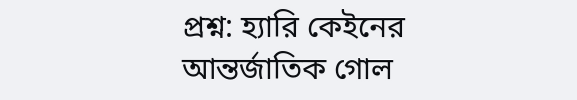প্রশ্ন: হ্যারি কেইনের আন্তর্জাতিক গোল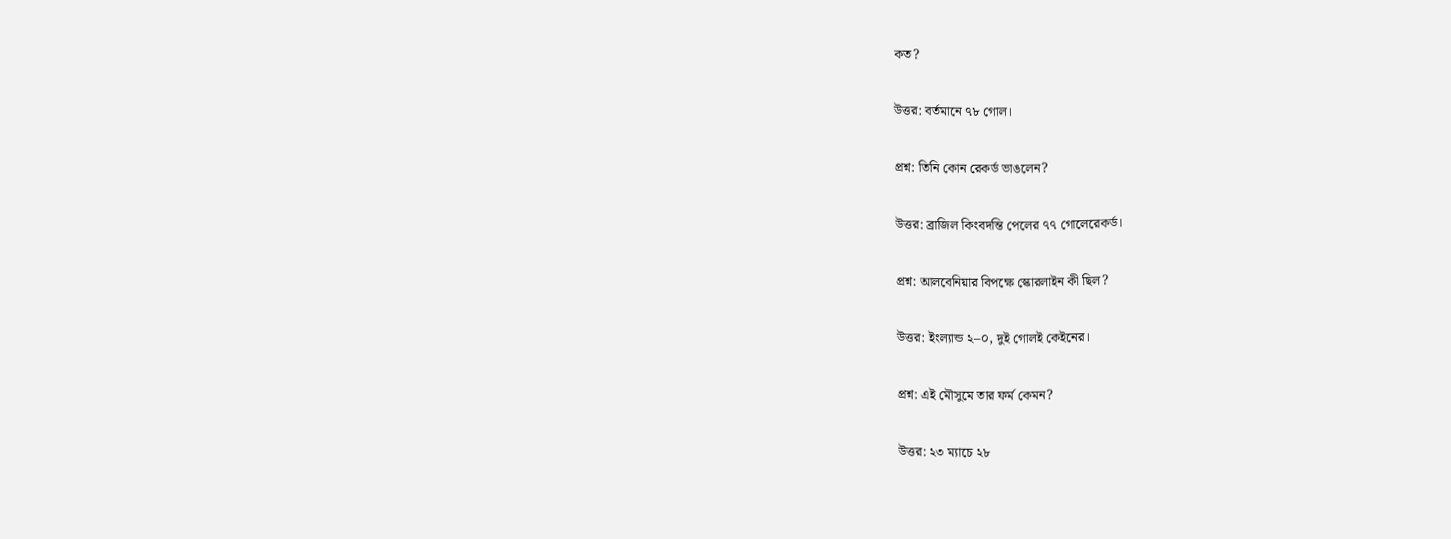কত?

উত্তর: বর্তমানে ৭৮ গোল।

প্রশ্ন: তিনি কোন রেকর্ড ভাঙলেন?

উত্তর: ব্রাজিল কিংবদন্তি পেলের ৭৭ গোলেরেকর্ড।

প্রশ্ন: আলবেনিয়ার বিপক্ষে স্কোরলাইন কী ছিল?

উত্তর: ইংল্যান্ড ২–০, দুই গোলই কেইনের।

প্রশ্ন: এই মৌসুমে তার ফর্ম কেমন?

উত্তর: ২৩ ম্যাচে ২৮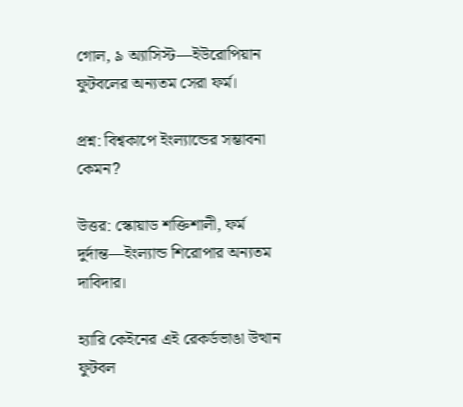গোল, ৯ অ্যাসিস্ট—ইউরোপিয়ান ফুটবলের অন্যতম সেরা ফর্ম।

প্রশ্ন: বিশ্বকাপে ইংল্যান্ডের সম্ভাবনা কেমন?

উত্তর: স্কোয়াড শক্তিশালী, ফর্ম দুর্দান্ত—ইংল্যান্ড শিরোপার অন্যতম দাবিদার।

হ্যারি কেইনের এই রেকর্ডভাঙা উত্থান ফুটবল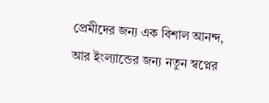প্রেমীদের জন্য এক বিশাল আনন্দ, আর ইংল্যান্ডের জন্য নতুন স্বপ্নের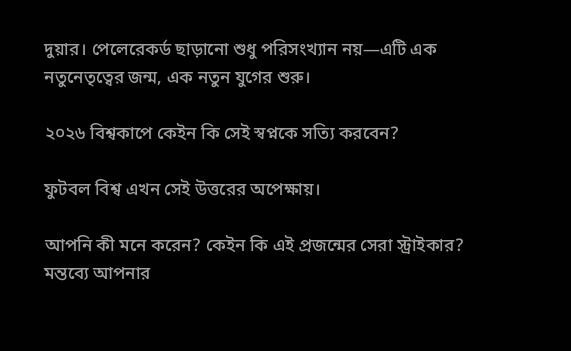দুয়ার। পেলেরেকর্ড ছাড়ানো শুধু পরিসংখ্যান নয়—এটি এক নতুনেতৃত্বের জন্ম, এক নতুন যুগের শুরু।

২০২৬ বিশ্বকাপে কেইন কি সেই স্বপ্নকে সত্যি করবেন?

ফুটবল বিশ্ব এখন সেই উত্তরের অপেক্ষায়।

আপনি কী মনে করেন? কেইন কি এই প্রজন্মের সেরা স্ট্রাইকার? মন্তব্যে আপনার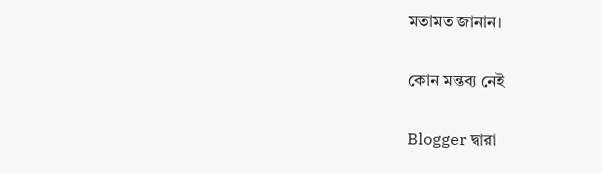মতামত জানান।

কোন মন্তব্য নেই

Blogger দ্বারা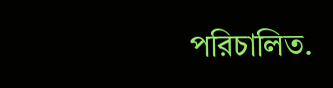পরিচালিত.